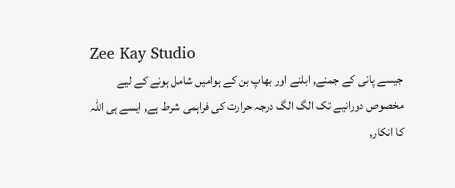Zee Kay Studio
جیسے پانی کے جمنے, ابلنے اور بھاپ بن کے ہوامیں شامل ہونے کے لیے مخصوص دورانیے تک الگ الگ درجہ حرارت کی فراہمی شرط ہے, ایسے ہی اللہ کا انکار,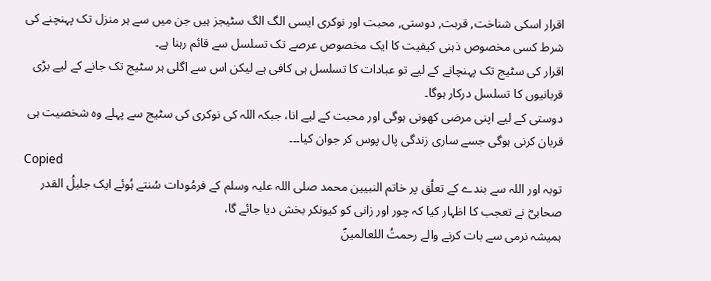اقرار اسکی شناخت, قربت, دوستی, محبت اور نوکری ایسی الگ الگ سٹیجز ہیں جن میں سے ہر منزل تک پہنچنے کی شرط کسی مخصوص ذہنی کیفیت کا ایک مخصوص عرصے تک تسلسل سے قائم رہنا ہے۔
اقرار کی سٹیج تک پہنچانے کے لیے تو عبادات کا تسلسل ہی کافی ہے لیکن اس سے اگلی ہر سٹیج تک جانے کے لیے بڑی قربانیوں کا تسلسل درکار ہوگا۔
دوستی کے لیے اپنی مرضی کھونی ہوگی اور محبت کے لیے انا، جبکہ اللہ کی نوکری کی سٹیج سے پہلے وہ شخصیت ہی قربان کرنی ہوگی جسے ساری زندگی پال پوس کر جوان کیا۔۔۔
Copied
توبہ اور اللہ سے بندے کے تعلُق پر خاتم النبیین محمد صلی اللہ علیہ وسلم کے فرمُودات سُنتے ہُوئے ایک جلیلُ القدر صحابیؓ نے تعجب کا اظہار کیا کہ چور اور زانی کو کیونکر بخش دیا جائے گا،
ہمیشہ نرمی سے بات کرنے والے رحمتُ اللعالمینؐ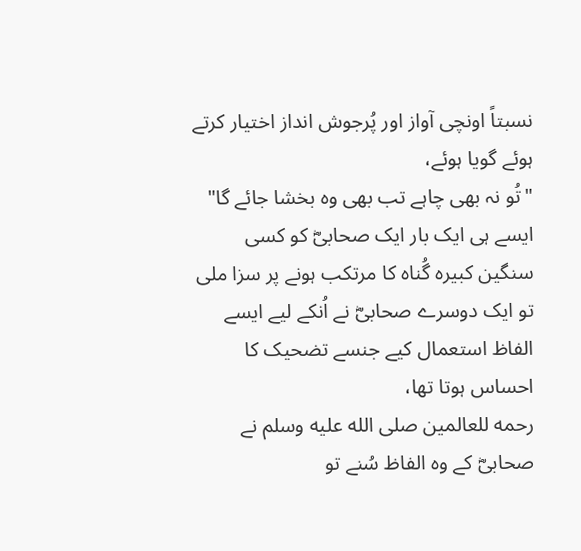نسبتاً اونچی آواز اور پُرجوش انداز اختیار کرتے ہوئے گویا ہوئے،
"تُو نہ بھی چاہے تب بھی وہ بخشا جائے گا"
ایسے ہی ایک بار ایک صحابیؓ کو کسی سنگین کبیرہ گُناہ کا مرتکب ہونے پر سزا ملی تو ایک دوسرے صحابیؓ نے اُنکے لیے ایسے الفاظ استعمال کیے جنسے تضحیک کا احساس ہوتا تھا،
رحمه للعالمین صلی الله علیه وسلم نے صحابیؓ کے وہ الفاظ سُنے تو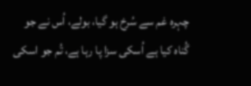چہرہ غم سے سُرخ ہو گیا، بولے، اُس نے جو گُناہ کیا ہے اُسکی سزا پا رہا ہے، تُم جو اسکی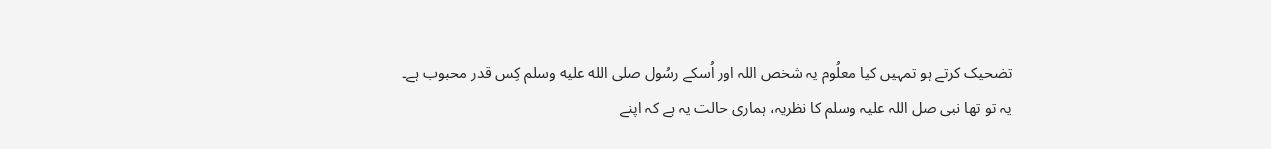تضحیک کرتے ہو تمہیں کیا معلُوم یہ شخص اللہ اور اُسکے رسُول صلی الله علیه وسلم کِس قدر محبوب ہے۔
یہ تو تھا نبی صل اللہ علیہ وسلم کا نظریہ، ہماری حالت یہ ہے کہ اپنے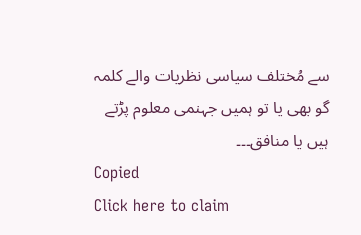سے مُختلف سیاسی نظریات والے کلمہ گو بھی یا تو ہمیں جہنمی معلوم پڑتے ہیں یا منافق۔۔۔
Copied
Click here to claim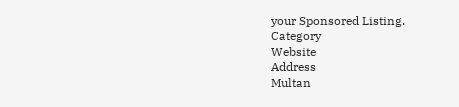your Sponsored Listing.
Category
Website
Address
Multan